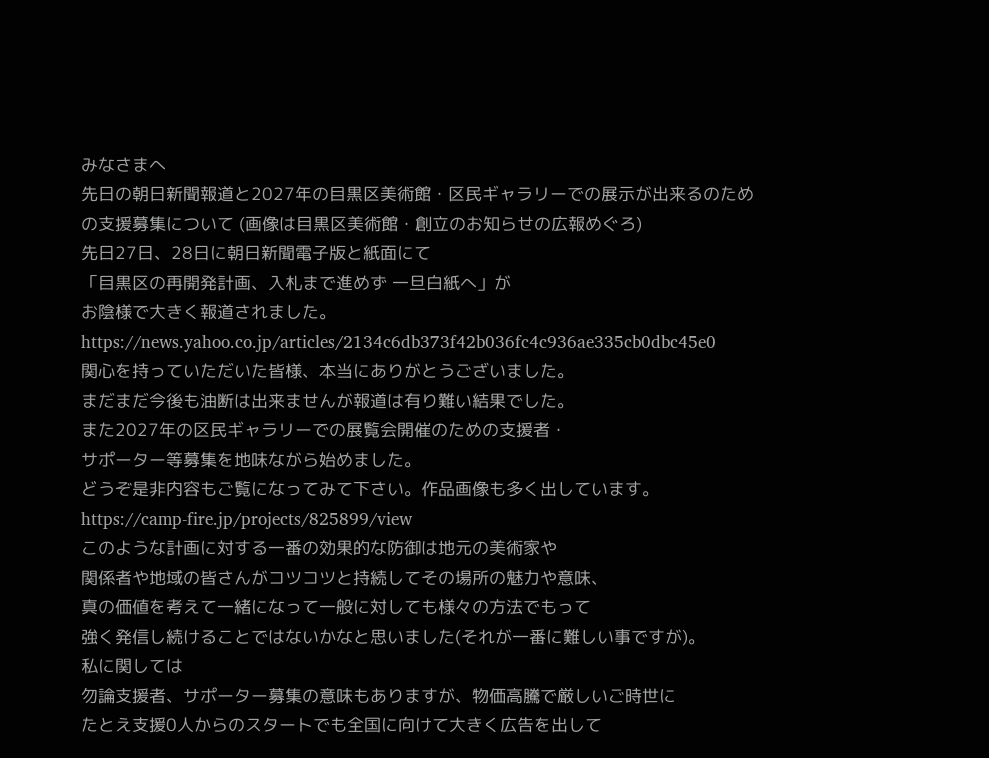みなさまへ
先日の朝日新聞報道と2027年の目黒区美術館・区民ギャラリーでの展示が出来るのための支援募集について (画像は目黒区美術館・創立のお知らせの広報めぐろ)
先日27日、28日に朝日新聞電子版と紙面にて
「目黒区の再開発計画、入札まで進めず 一旦白紙へ」が
お陰様で大きく報道されました。
https://news.yahoo.co.jp/articles/2134c6db373f42b036fc4c936ae335cb0dbc45e0
関心を持っていただいた皆様、本当にありがとうございました。
まだまだ今後も油断は出来ませんが報道は有り難い結果でした。
また2027年の区民ギャラリーでの展覧会開催のための支援者・
サポーター等募集を地味ながら始めました。
どうぞ是非内容もご覧になってみて下さい。作品画像も多く出しています。
https://camp-fire.jp/projects/825899/view
このような計画に対する一番の効果的な防御は地元の美術家や
関係者や地域の皆さんがコツコツと持続してその場所の魅力や意味、
真の価値を考えて一緒になって一般に対しても様々の方法でもって
強く発信し続けることではないかなと思いました(それが一番に難しい事ですが)。
私に関しては
勿論支援者、サポーター募集の意味もありますが、物価高騰で厳しいご時世に
たとえ支援0人からのスタートでも全国に向けて大きく広告を出して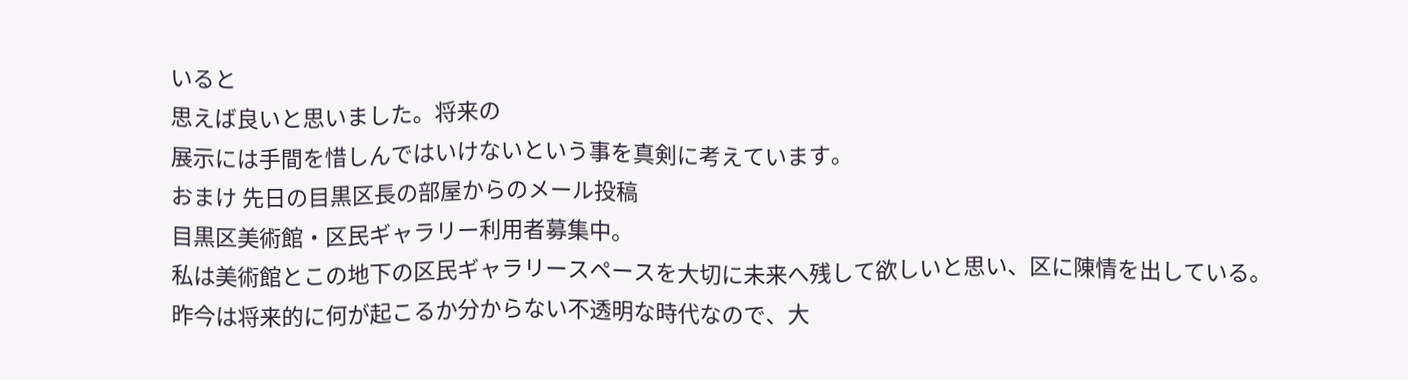いると
思えば良いと思いました。将来の
展示には手間を惜しんではいけないという事を真剣に考えています。
おまけ 先日の目黒区長の部屋からのメール投稿
目黒区美術館・区民ギャラリー利用者募集中。
私は美術館とこの地下の区民ギャラリースペースを大切に未来へ残して欲しいと思い、区に陳情を出している。
昨今は将来的に何が起こるか分からない不透明な時代なので、大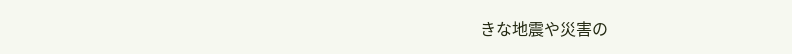きな地震や災害の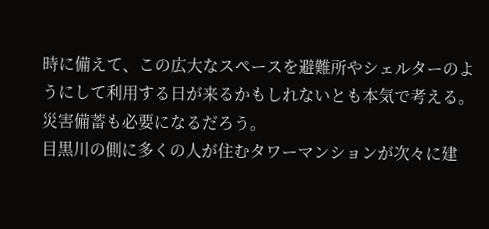時に備えて、この広大なスペースを避難所やシェルターのようにして利用する日が来るかもしれないとも本気で考える。災害備蓄も必要になるだろう。
目黒川の側に多くの人が住むタワーマンションが次々に建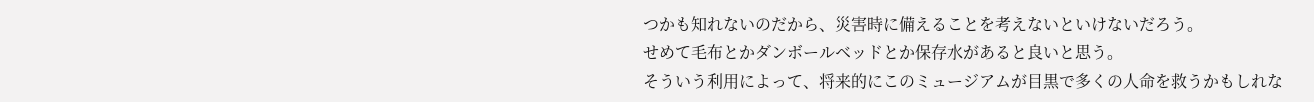つかも知れないのだから、災害時に備えることを考えないといけないだろう。
せめて毛布とかダンボールベッドとか保存水があると良いと思う。
そういう利用によって、将来的にこのミュージアムが目黒で多くの人命を救うかもしれな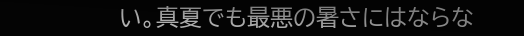い。真夏でも最悪の暑さにはならな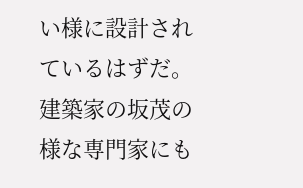い様に設計されているはずだ。
建築家の坂茂の様な専門家にも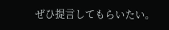ぜひ提言してもらいたい。